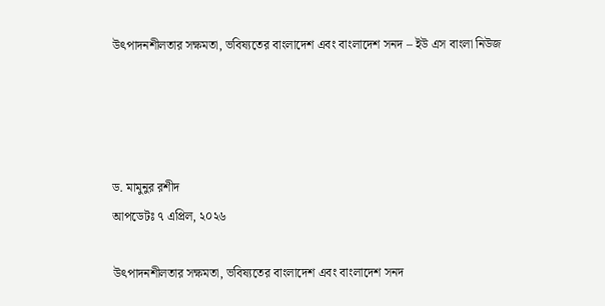উৎপাদনশীলতার সক্ষমতা, ভবিষ্যতের বাংলাদেশ এবং বাংলাদেশ সনদ – ইউ এস বাংলা নিউজ




ড. মামুনুর রশীদ
আপডেটঃ ৭ এপ্রিল, ২০২৬

উৎপাদনশীলতার সক্ষমতা, ভবিষ্যতের বাংলাদেশ এবং বাংলাদেশ সনদ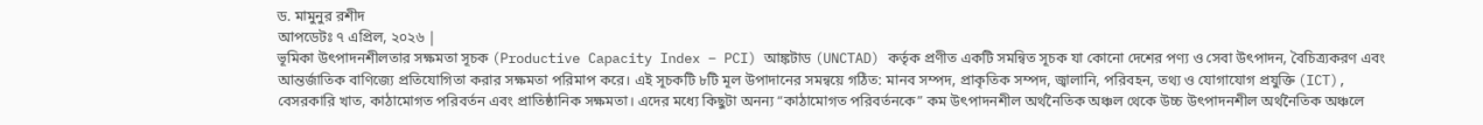ড. মামুনুর রশীদ
আপডেটঃ ৭ এপ্রিল, ২০২৬ |
ভূমিকা উৎপাদনশীলতার সক্ষমতা সূচক (Productive Capacity Index – PCI) আঙ্কটাড (UNCTAD) কর্তৃক প্রণীত একটি সমন্বিত সূচক যা কোনো দেশের পণ্য ও সেবা উৎপাদন, বৈচিত্র্যকরণ এবং আন্তর্জাতিক বাণিজ্যে প্রতিযোগিতা করার সক্ষমতা পরিমাপ করে। এই সূচকটি ৮টি মূল উপাদানের সমন্বয়ে গঠিত: মানব সম্পদ, প্রাকৃতিক সম্পদ, জ্বালানি, পরিবহন, তথ্য ও যোগাযোগ প্রযুক্তি (ICT), বেসরকারি খাত, কাঠামোগত পরিবর্তন এবং প্রাতিষ্ঠানিক সক্ষমতা। এদের মধ্যে কিছুটা অনন্য “কাঠামোগত পরিবর্তনকে” কম উৎপাদনশীল অর্থনৈতিক অঞ্চল থেকে উচ্চ উৎপাদনশীল অর্থনৈতিক অঞ্চলে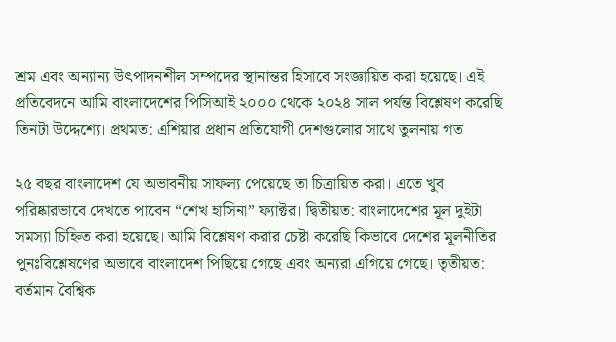শ্রম এবং অন্যান্য উৎপাদনশীল সম্পদের স্থানান্তর হিসাবে সংজ্ঞায়িত করা হয়েছে। এই প্রতিবেদনে আমি বাংলাদেশের পিসিআই ২০০০ থেকে ২০২৪ সাল পর্যন্ত বিশ্লেষণ করেছি তিনটা উদ্দেশ্যে। প্রথমত: এশিয়ার প্রধান প্রতিযোগী দেশগুলোর সাথে তুলনায় গত

২৫ বছর বাংলাদেশ যে অভাবনীয় সাফল্য পেয়েছে তা চিত্রায়িত করা। এতে খুব পরিষ্কারভাবে দেখতে পাবেন “শেখ হাসিনা” ফ্যাক্টর। দ্বিতীয়ত: বাংলাদেশের মূল দুইটা সমস্যা চিহ্নিত করা হয়েছে। আমি বিশ্লেষণ করার চেষ্টা করেছি কিভাবে দেশের মূলনীতির পুনঃবিশ্লেষণের অভাবে বাংলাদেশ পিছিয়ে গেছে এবং অন্যরা এগিয়ে গেছে। তৃতীয়ত: বর্তমান বৈশ্বিক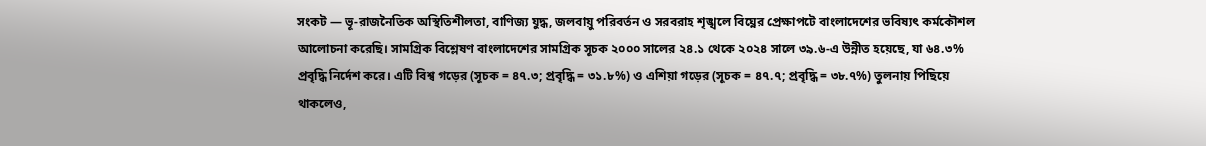সংকট — ভূ-রাজনৈতিক অস্থিতিশীলতা, বাণিজ্য যুদ্ধ, জলবায়ু পরিবর্তন ও সরবরাহ শৃঙ্খলে বিঘ্নের প্রেক্ষাপটে বাংলাদেশের ভবিষ্যৎ কর্মকৌশল আলোচনা করেছি। সামগ্রিক বিশ্লেষণ বাংলাদেশের সামগ্রিক সূচক ২০০০ সালের ২৪.১ থেকে ২০২৪ সালে ৩৯.৬-এ উন্নীত হয়েছে, যা ৬৪.৩% প্রবৃদ্ধি নির্দেশ করে। এটি বিশ্ব গড়ের (সূচক = ৪৭.৩; প্রবৃদ্ধি = ৩১.৮%) ও এশিয়া গড়ের (সূচক = ৪৭.৭; প্রবৃদ্ধি = ৩৮.৭%) তুলনায় পিছিয়ে থাকলেও,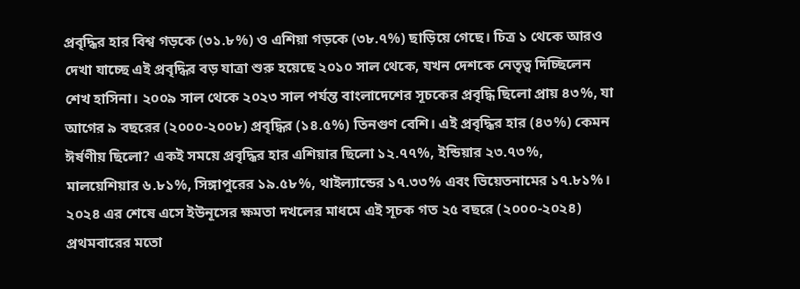প্রবৃদ্ধির হার বিশ্ব গড়কে (৩১.৮%) ও এশিয়া গড়কে (৩৮.৭%) ছাড়িয়ে গেছে। চিত্র ১ থেকে আরও দেখা যাচ্ছে এই প্রবৃদ্ধির বড় যাত্রা শুরু হয়েছে ২০১০ সাল থেকে, যখন দেশকে নেতৃত্ব দিচ্ছিলেন শেখ হাসিনা। ২০০৯ সাল থেকে ২০২৩ সাল পর্যন্ত বাংলাদেশের সূচকের প্রবৃদ্ধি ছিলো প্রায় ৪৩%, যা আগের ৯ বছরের (২০০০-২০০৮) প্রবৃদ্ধির (১৪.৫%) তিনগুণ বেশি। এই প্রবৃদ্ধির হার (৪৩%) কেমন ঈর্ষণীয় ছিলো? একই সময়ে প্রবৃদ্ধির হার এশিয়ার ছিলো ১২.৭৭%, ইন্ডিয়ার ২৩.৭৩%, মালয়েশিয়ার ৬.৮১%, সিঙ্গাপুরের ১৯.৫৮%, থাইল্যান্ডের ১৭.৩৩% এবং ভিয়েতনামের ১৭.৮১%। ২০২৪ এর শেষে এসে ইউনূসের ক্ষমতা দখলের মাধমে এই সূচক গত ২৫ বছরে (২০০০-২০২৪) প্রথমবারের মতো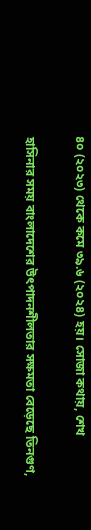৪০ (২০২৩) থেকে কমে ৩৯.৬ (২০২৪) হয়। সোজা কথায়, শেখ

হাসিনার সময় বাংলাদেশের উৎপাদনশীলতার সক্ষমতা বেড়েছে তিনগুণ,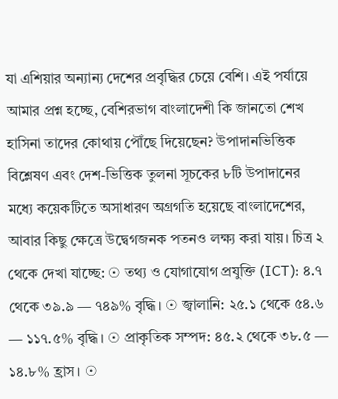যা এশিয়ার অন্যান্য দেশের প্রবৃদ্ধির চেয়ে বেশি। এই পর্যায়ে আমার প্রশ্ন হচ্ছে, বেশিরভাগ বাংলাদেশী কি জানতো শেখ হাসিনা তাদের কোথায় পৌঁছে দিয়েছেন? উপাদানভিত্তিক বিশ্লেষণ এবং দেশ-ভিত্তিক তুলনা সূচকের ৮টি উপাদানের মধ্যে কয়েকটিতে অসাধারণ অগ্রগতি হয়েছে বাংলাদেশের, আবার কিছু ক্ষেত্রে উদ্বেগজনক পতনও লক্ষ্য করা যায়। চিত্র ২ থেকে দেখা যাচ্ছে: ☉ তথ্য ও যোগাযোগ প্রযুক্তি (ICT): ৪.৭ থেকে ৩৯.৯ — ৭৪৯% বৃদ্ধি। ☉ জ্বালানি: ২৫.১ থেকে ৫৪.৬ — ১১৭.৫% বৃদ্ধি। ☉ প্রাকৃতিক সম্পদ: ৪৫.২ থেকে ৩৮.৫ — ১৪.৮% হ্রাস। ☉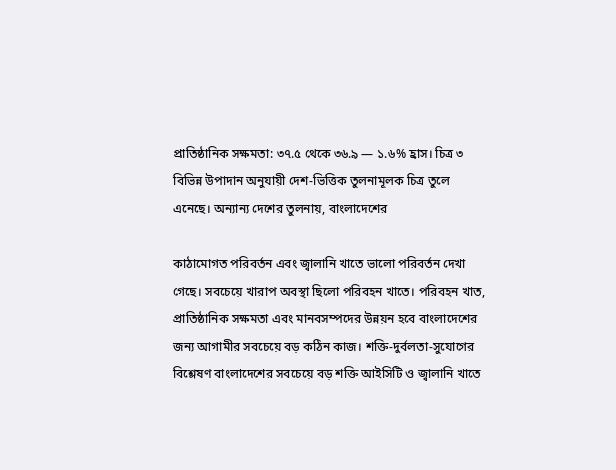প্রাতিষ্ঠানিক সক্ষমতা: ৩৭.৫ থেকে ৩৬.৯ — ১.৬% হ্রাস। চিত্র ৩ বিভিন্ন উপাদান অনুযায়ী দেশ-ভিত্তিক তুলনামূলক চিত্র তুলে এনেছে। অন্যান্য দেশের তুলনায়, বাংলাদেশের

কাঠামোগত পরিবর্তন এবং জ্বালানি খাতে ভালো পরিবর্তন দেখা গেছে। সবচেয়ে খারাপ অবস্থা ছিলো পরিবহন খাতে। পরিবহন খাত, প্রাতিষ্ঠানিক সক্ষমতা এবং মানবসম্পদের উন্নয়ন হবে বাংলাদেশের জন্য আগামীর সবচেয়ে বড় কঠিন কাজ। শক্তি-দুর্বলতা-সুযোগের বিশ্লেষণ বাংলাদেশের সবচেয়ে বড় শক্তি আইসিটি ও জ্বালানি খাতে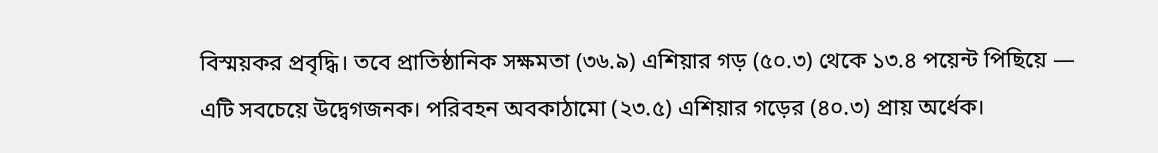বিস্ময়কর প্রবৃদ্ধি। তবে প্রাতিষ্ঠানিক সক্ষমতা (৩৬.৯) এশিয়ার গড় (৫০.৩) থেকে ১৩.৪ পয়েন্ট পিছিয়ে — এটি সবচেয়ে উদ্বেগজনক। পরিবহন অবকাঠামো (২৩.৫) এশিয়ার গড়ের (৪০.৩) প্রায় অর্ধেক।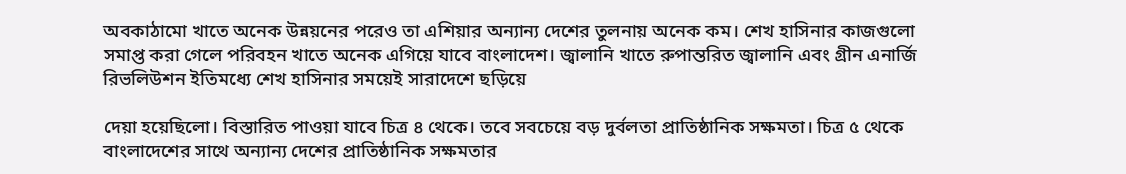অবকাঠামো খাতে অনেক উন্নয়নের পরেও তা এশিয়ার অন্যান্য দেশের তুলনায় অনেক কম। শেখ হাসিনার কাজগুলো সমাপ্ত করা গেলে পরিবহন খাতে অনেক এগিয়ে যাবে বাংলাদেশ। জ্বালানি খাতে রুপান্তরিত জ্বালানি এবং গ্রীন এনার্জি রিভলিউশন ইতিমধ্যে শেখ হাসিনার সময়েই সারাদেশে ছড়িয়ে

দেয়া হয়েছিলো। বিস্তারিত পাওয়া যাবে চিত্র ৪ থেকে। তবে সবচেয়ে বড় দুর্বলতা প্রাতিষ্ঠানিক সক্ষমতা। চিত্র ৫ থেকে বাংলাদেশের সাথে অন্যান্য দেশের প্রাতিষ্ঠানিক সক্ষমতার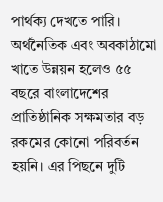পার্থক্য দেখতে পারি। অর্থনৈতিক এবং অবকাঠামো খাতে উন্নয়ন হলেও ৫৫ বছরে বাংলাদেশের প্রাতিষ্ঠানিক সক্ষমতার বড় রকমের কোনো পরিবর্তন হয়নি। এর পিছনে দুটি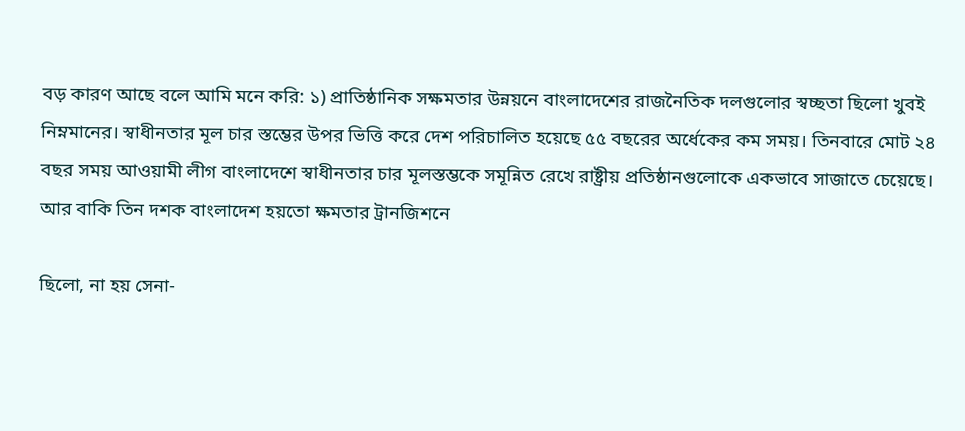বড় কারণ আছে বলে আমি মনে করি: ১) প্রাতিষ্ঠানিক সক্ষমতার উন্নয়নে বাংলাদেশের রাজনৈতিক দলগুলোর স্বচ্ছতা ছিলো খুবই নিম্নমানের। স্বাধীনতার মূল চার স্তম্ভের উপর ভিত্তি করে দেশ পরিচালিত হয়েছে ৫৫ বছরের অর্ধেকের কম সময়। তিনবারে মোট ২৪ বছর সময় আওয়ামী লীগ বাংলাদেশে স্বাধীনতার চার মূলস্তম্ভকে সমূন্নিত রেখে রাষ্ট্রীয় প্রতিষ্ঠানগুলোকে একভাবে সাজাতে চেয়েছে। আর বাকি তিন দশক বাংলাদেশ হয়তো ক্ষমতার ট্রানজিশনে

ছিলো, না হয় সেনা-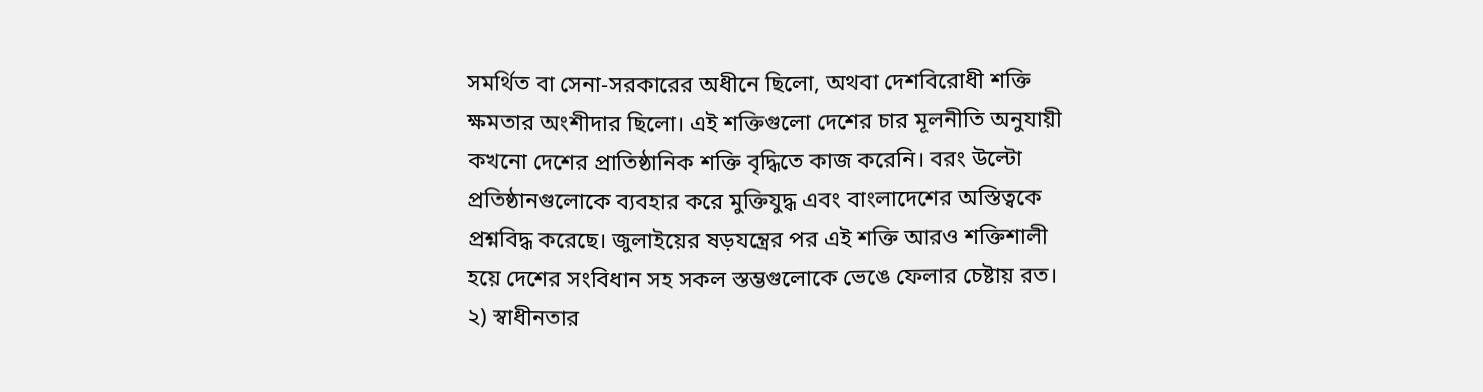সমর্থিত বা সেনা-সরকারের অধীনে ছিলো, অথবা দেশবিরোধী শক্তি ক্ষমতার অংশীদার ছিলো। এই শক্তিগুলো দেশের চার মূলনীতি অনুযায়ী কখনো দেশের প্রাতিষ্ঠানিক শক্তি বৃদ্ধিতে কাজ করেনি। বরং উল্টো প্রতিষ্ঠানগুলোকে ব্যবহার করে মুক্তিযুদ্ধ এবং বাংলাদেশের অস্তিত্বকে প্রশ্নবিদ্ধ করেছে। জুলাইয়ের ষড়যন্ত্রের পর এই শক্তি আরও শক্তিশালী হয়ে দেশের সংবিধান সহ সকল স্তম্ভগুলোকে ভেঙে ফেলার চেষ্টায় রত। ২) স্বাধীনতার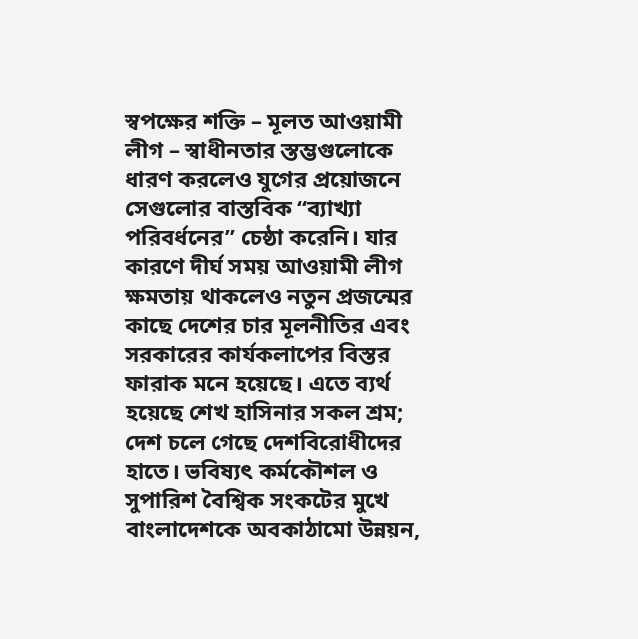স্বপক্ষের শক্তি – মূলত আওয়ামী লীগ – স্বাধীনতার স্তম্ভগুলোকে ধারণ করলেও যুগের প্রয়োজনে সেগুলোর বাস্তবিক “ব্যাখ্যা পরিবর্ধনের” চেষ্ঠা করেনি। যার কারণে দীর্ঘ সময় আওয়ামী লীগ ক্ষমতায় থাকলেও নতুন প্রজন্মের কাছে দেশের চার মূলনীতির এবং সরকারের কার্যকলাপের বিস্তর ফারাক মনে হয়েছে। এতে ব্যর্থ হয়েছে শেখ হাসিনার সকল শ্রম; দেশ চলে গেছে দেশবিরোধীদের হাতে। ভবিষ্যৎ কর্মকৌশল ও সুপারিশ বৈশ্বিক সংকটের মুখে বাংলাদেশকে অবকাঠামো উন্নয়ন,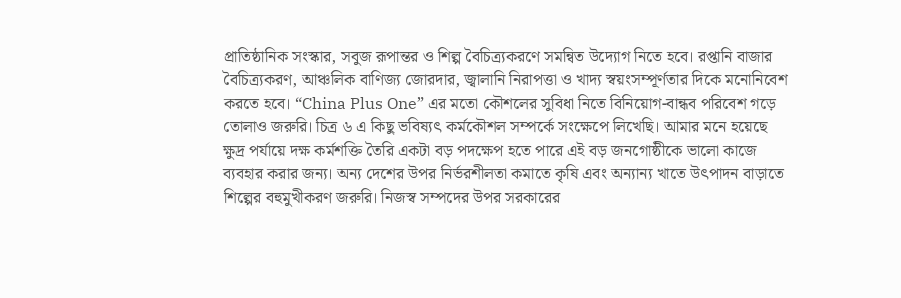প্রাতিষ্ঠানিক সংস্কার, সবুজ রূপান্তর ও শিল্প বৈচিত্র্যকরণে সমন্বিত উদ্যোগ নিতে হবে। রপ্তানি বাজার বৈচিত্র্যকরণ, আঞ্চলিক বাণিজ্য জোরদার, জ্বালানি নিরাপত্তা ও খাদ্য স্বয়ংসম্পূর্ণতার দিকে মনোনিবেশ করতে হবে। “China Plus One” এর মতো কৌশলের সুবিধা নিতে বিনিয়োগ-বান্ধব পরিবেশ গড়ে তোলাও জরুরি। চিত্র ৬ এ কিছু ভবিষ্যৎ কর্মকৌশল সম্পর্কে সংক্ষেপে লিখেছি। আমার মনে হয়েছে ক্ষুদ্র পর্যায়ে দক্ষ কর্মশক্তি তৈরি একটা বড় পদক্ষেপ হতে পারে এই বড় জনগোষ্ঠীকে ভালো কাজে ব্যবহার করার জন্য। অন্য দেশের উপর নির্ভরশীলতা কমাতে কৃষি এবং অন্যান্য খাতে উৎপাদন বাড়াতে শিল্পের বহুমুখীকরণ জরুরি। নিজস্ব সম্পদের উপর সরকারের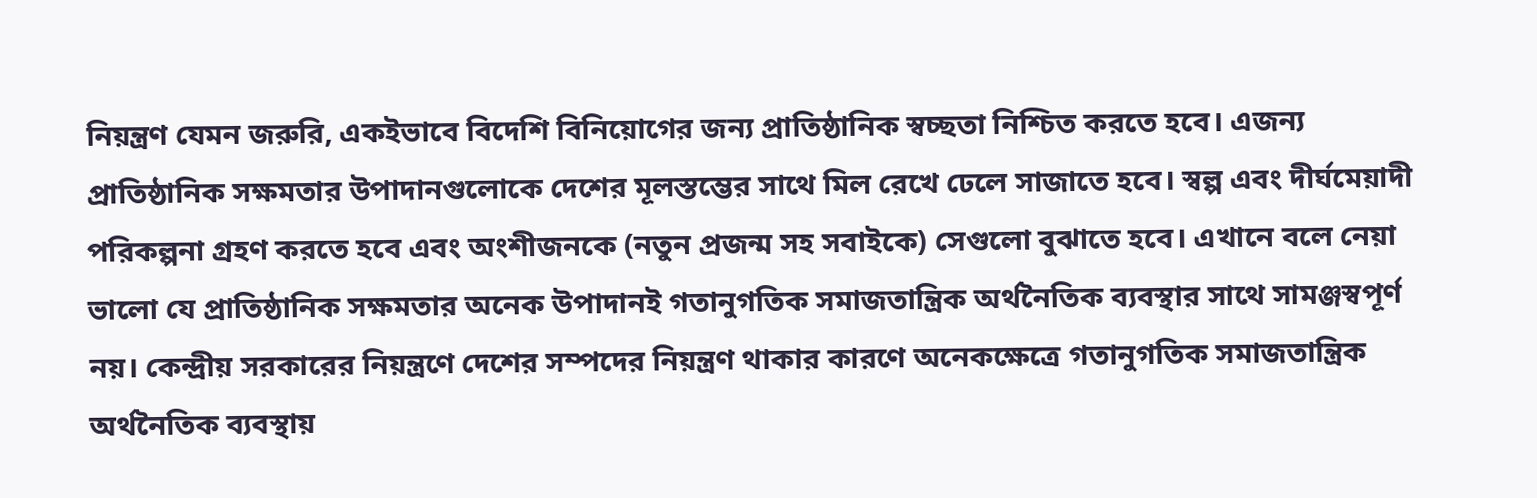নিয়ন্ত্রণ যেমন জরুরি, একইভাবে বিদেশি বিনিয়োগের জন্য প্রাতিষ্ঠানিক স্বচ্ছতা নিশ্চিত করতে হবে। এজন্য প্রাতিষ্ঠানিক সক্ষমতার উপাদানগুলোকে দেশের মূলস্তম্ভের সাথে মিল রেখে ঢেলে সাজাতে হবে। স্বল্প এবং দীর্ঘমেয়াদী পরিকল্পনা গ্রহণ করতে হবে এবং অংশীজনকে (নতুন প্রজন্ম সহ সবাইকে) সেগুলো বুঝাতে হবে। এখানে বলে নেয়া ভালো যে প্রাতিষ্ঠানিক সক্ষমতার অনেক উপাদানই গতানুগতিক সমাজতান্ত্রিক অর্থনৈতিক ব্যবস্থার সাথে সামঞ্জস্বপূর্ণ নয়। কেন্দ্রীয় সরকারের নিয়ন্ত্রণে দেশের সম্পদের নিয়ন্ত্রণ থাকার কারণে অনেকক্ষেত্রে গতানুগতিক সমাজতান্ত্রিক অর্থনৈতিক ব্যবস্থায়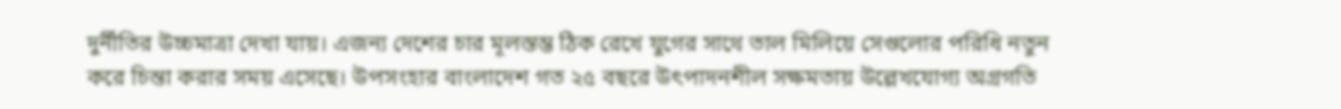দুর্নীতির উচ্চমাত্রা দেখা যায়। এজন্য দেশের চার মূলস্তম্ভ ঠিক রেখে যুগের সাথে তাল মিলিয়ে সেগুলোর পরিধি নতুন করে চিন্তা করার সময় এসেছে। উপসংহার বাংলাদেশ গত ২৫ বছরে উৎপাদনশীল সক্ষমতায় উল্লেখযোগ্য অগ্রগতি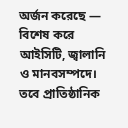অর্জন করেছে — বিশেষ করে আইসিটি, জ্বালানি ও মানবসম্পদে। তবে প্রাতিষ্ঠানিক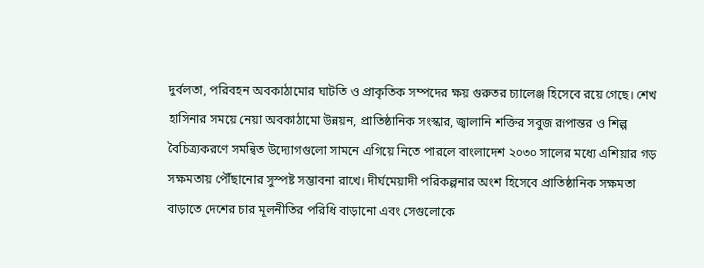দুর্বলতা, পরিবহন অবকাঠামোর ঘাটতি ও প্রাকৃতিক সম্পদের ক্ষয় গুরুতর চ্যালেঞ্জ হিসেবে রয়ে গেছে। শেখ হাসিনার সময়ে নেয়া অবকাঠামো উন্নয়ন, প্রাতিষ্ঠানিক সংস্কার, জ্বালানি শক্তির সবুজ রূপান্তর ও শিল্প বৈচিত্র্যকরণে সমন্বিত উদ্যোগগুলো সামনে এগিয়ে নিতে পারলে বাংলাদেশ ২০৩০ সালের মধ্যে এশিয়ার গড় সক্ষমতায় পৌঁছানোর সুস্পষ্ট সম্ভাবনা রাখে। দীর্ঘমেয়াদী পরিকল্পনার অংশ হিসেবে প্রাতিষ্ঠানিক সক্ষমতা বাড়াতে দেশের চার মূলনীতির পরিধি বাড়ানো এবং সেগুলোকে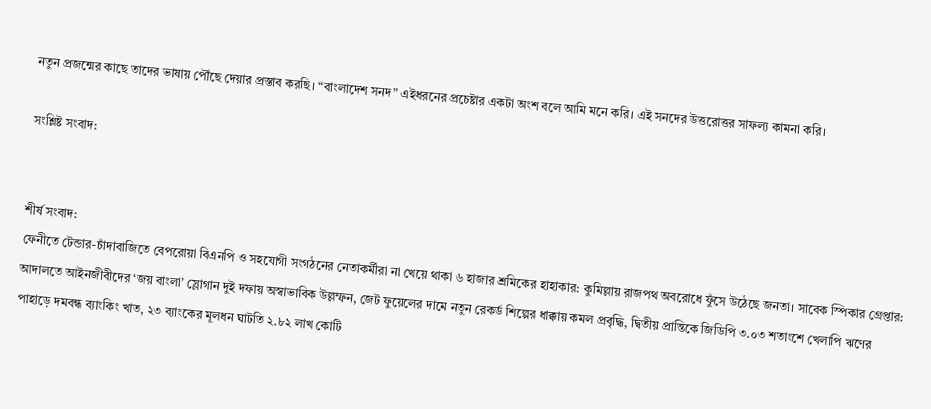নতুন প্রজন্মের কাছে তাদের ভাষায় পৌঁছে দেয়ার প্রস্তাব করছি। “বাংলাদেশ সনদ” এইধরনের প্রচেষ্টার একটা অংশ বলে আমি মনে করি। এই সনদের উত্তরোত্তর সাফল্য কামনা করি।

সংশ্লিষ্ট সংবাদ:


শীর্ষ সংবাদ:
ফেনীতে টেন্ডার-চাঁদাবাজিতে বেপরোয়া বিএনপি ও সহযোগী সংগঠনের নেতাকর্মীরা না খেয়ে থাকা ৬ হাজার শ্রমিকের হাহাকার: কুমিল্লায় রাজপথ অবরোধে ফুঁসে উঠেছে জনতা। সাবেক স্পিকার গ্রেপ্তার: আদালতে আইনজীবীদের ‘জয় বাংলা’ স্লোগান দুই দফায় অস্বাভাবিক উল্লম্ফন, জেট ফুয়েলের দামে নতুন রেকর্ড শিল্পের ধাক্কায় কমল প্রবৃদ্ধি, দ্বিতীয় প্রান্তিকে জিডিপি ৩.০৩ শতাংশে খেলাপি ঋণের পাহাড়ে দমবন্ধ ব্যাংকিং খাত, ২৩ ব্যাংকের মূলধন ঘাটতি ২.৮২ লাখ কোটি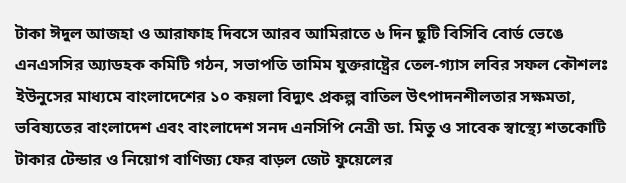টাকা ঈদুল আজহা ও আরাফাহ দিবসে আরব আমিরাতে ৬ দিন ছুটি বিসিবি বোর্ড ভেঙে এনএসসির অ্যাডহক কমিটি গঠন, সভাপতি তামিম যুক্তরাষ্ট্রের তেল-গ্যাস লবির সফল কৌশলঃ ইউনুসের মাধ্যমে বাংলাদেশের ১০ কয়লা বিদ্যুৎ প্রকল্প বাতিল উৎপাদনশীলতার সক্ষমতা, ভবিষ্যতের বাংলাদেশ এবং বাংলাদেশ সনদ এনসিপি নেত্রী ডা. মিতু ও সাবেক স্বাস্থ্যে শতকোটি টাকার টেন্ডার ও নিয়োগ বাণিজ্য ফের বাড়ল জেট ফুয়েলের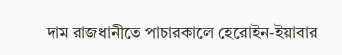দাম রাজধানীতে পাচারকালে হেরোইন-ইয়াবার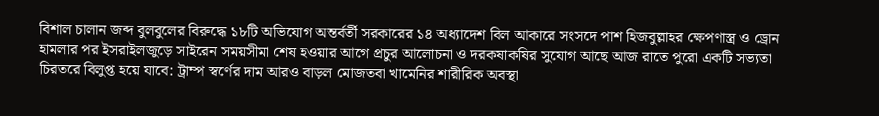বিশাল চালান জব্দ বুলবুলের বিরুদ্ধে ১৮টি অভিযোগ অন্তর্বর্তী সরকারের ১৪ অধ্যাদেশ বিল আকারে সংসদে পাশ হিজবুল্লাহর ক্ষেপণাস্ত্র ও ড্রোন হামলার পর ইসরাইলজুড়ে সাইরেন সময়সীমা শেষ হওয়ার আগে প্রচুর আলোচনা ও দরকষাকষির সুযোগ আছে আজ রাতে পুরো একটি সভ্যতা চিরতরে বিলুপ্ত হয়ে যাবে: ট্রাম্প স্বর্ণের দাম আরও বাড়ল মোজতবা খামেনির শারীরিক অবস্থা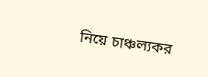নিয়ে চাঞ্চল্যকর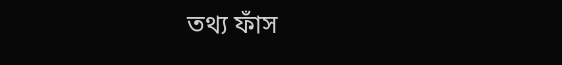তথ্য ফাঁস